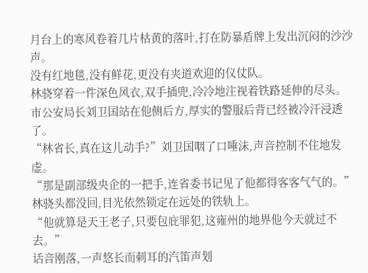月台上的寒风卷着几片枯黄的落叶,打在防暴盾牌上发出沉闷的沙沙声。
没有红地毯,没有鲜花,更没有夹道欢迎的仪仗队。
林骁穿着一件深色风衣,双手插兜,冷冷地注视着铁路延伸的尽头。
市公安局长刘卫国站在他侧后方,厚实的警服后背已经被冷汗浸透了。
“林省长,真在这儿动手?”刘卫国咽了口唾沫,声音控制不住地发虚。
“那是副部级央企的一把手,连省委书记见了他都得客客气气的。”
林骁头都没回,目光依然锁定在远处的铁轨上。
“他就算是天王老子,只要包庇罪犯,这雍州的地界他今天就过不去。”
话音刚落,一声悠长而刺耳的汽笛声划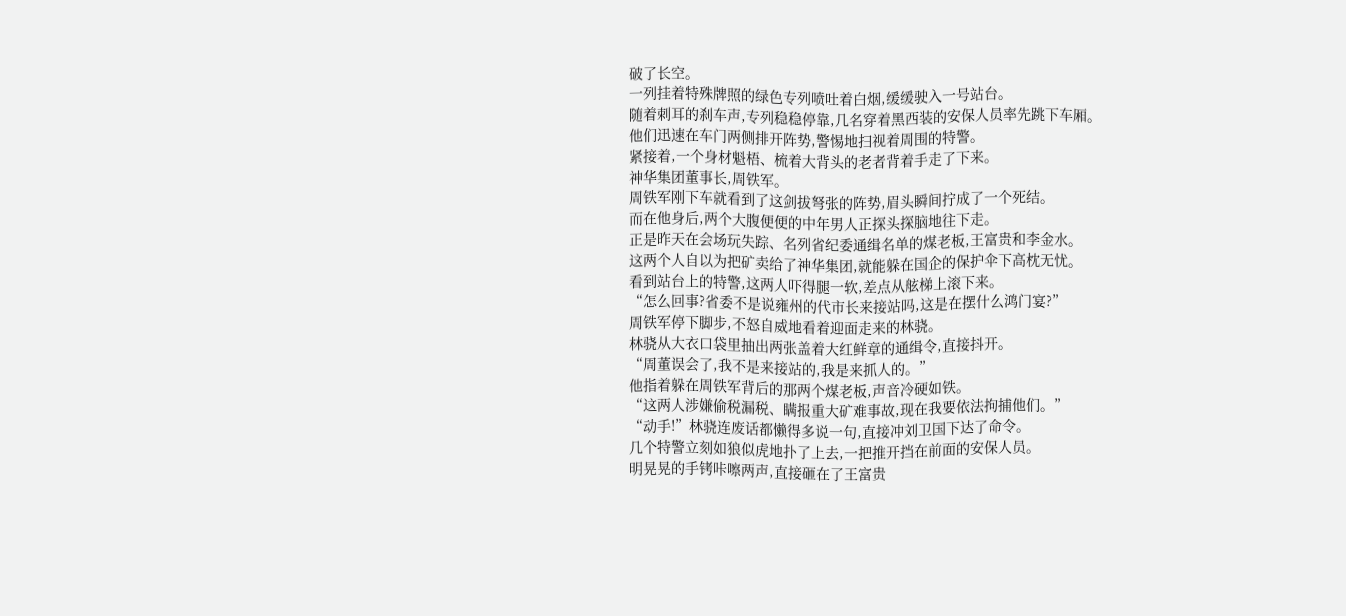破了长空。
一列挂着特殊牌照的绿色专列喷吐着白烟,缓缓驶入一号站台。
随着刺耳的刹车声,专列稳稳停靠,几名穿着黑西装的安保人员率先跳下车厢。
他们迅速在车门两侧排开阵势,警惕地扫视着周围的特警。
紧接着,一个身材魁梧、梳着大背头的老者背着手走了下来。
神华集团董事长,周铁军。
周铁军刚下车就看到了这剑拔弩张的阵势,眉头瞬间拧成了一个死结。
而在他身后,两个大腹便便的中年男人正探头探脑地往下走。
正是昨天在会场玩失踪、名列省纪委通缉名单的煤老板,王富贵和李金水。
这两个人自以为把矿卖给了神华集团,就能躲在国企的保护伞下高枕无忧。
看到站台上的特警,这两人吓得腿一软,差点从舷梯上滚下来。
“怎么回事?省委不是说雍州的代市长来接站吗,这是在摆什么鸿门宴?”
周铁军停下脚步,不怒自威地看着迎面走来的林骁。
林骁从大衣口袋里抽出两张盖着大红鲜章的通缉令,直接抖开。
“周董误会了,我不是来接站的,我是来抓人的。”
他指着躲在周铁军背后的那两个煤老板,声音冷硬如铁。
“这两人涉嫌偷税漏税、瞒报重大矿难事故,现在我要依法拘捕他们。”
“动手!”林骁连废话都懒得多说一句,直接冲刘卫国下达了命令。
几个特警立刻如狼似虎地扑了上去,一把推开挡在前面的安保人员。
明晃晃的手铐咔嚓两声,直接砸在了王富贵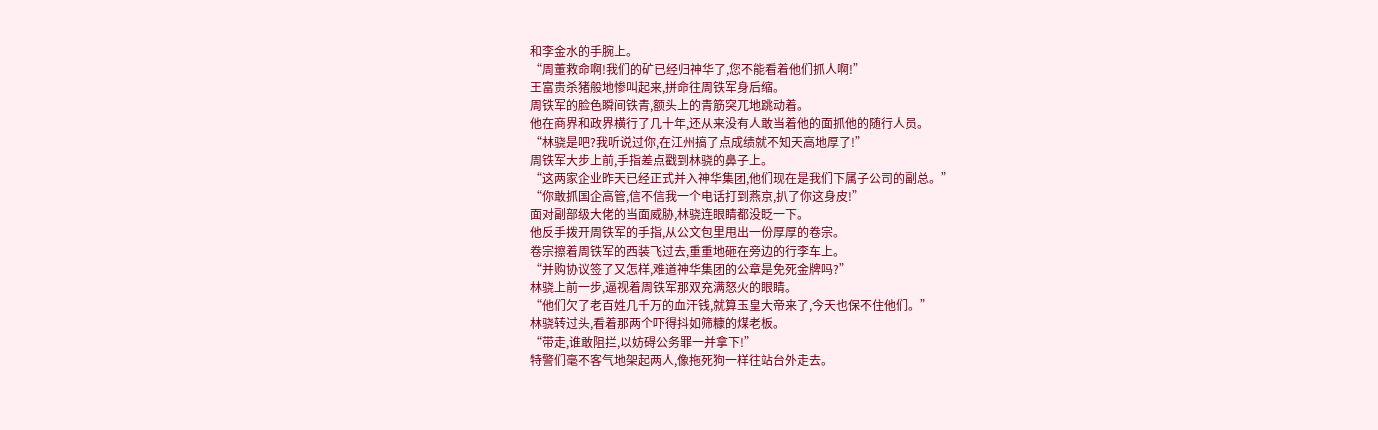和李金水的手腕上。
“周董救命啊!我们的矿已经归神华了,您不能看着他们抓人啊!”
王富贵杀猪般地惨叫起来,拼命往周铁军身后缩。
周铁军的脸色瞬间铁青,额头上的青筋突兀地跳动着。
他在商界和政界横行了几十年,还从来没有人敢当着他的面抓他的随行人员。
“林骁是吧?我听说过你,在江州搞了点成绩就不知天高地厚了!”
周铁军大步上前,手指差点戳到林骁的鼻子上。
“这两家企业昨天已经正式并入神华集团,他们现在是我们下属子公司的副总。”
“你敢抓国企高管,信不信我一个电话打到燕京,扒了你这身皮!”
面对副部级大佬的当面威胁,林骁连眼睛都没眨一下。
他反手拨开周铁军的手指,从公文包里甩出一份厚厚的卷宗。
卷宗擦着周铁军的西装飞过去,重重地砸在旁边的行李车上。
“并购协议签了又怎样,难道神华集团的公章是免死金牌吗?”
林骁上前一步,逼视着周铁军那双充满怒火的眼睛。
“他们欠了老百姓几千万的血汗钱,就算玉皇大帝来了,今天也保不住他们。”
林骁转过头,看着那两个吓得抖如筛糠的煤老板。
“带走,谁敢阻拦,以妨碍公务罪一并拿下!”
特警们毫不客气地架起两人,像拖死狗一样往站台外走去。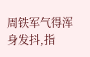周铁军气得浑身发抖,指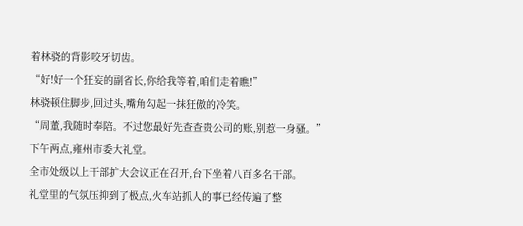着林骁的背影咬牙切齿。
“好!好一个狂妄的副省长,你给我等着,咱们走着瞧!”
林骁顿住脚步,回过头,嘴角勾起一抹狂傲的冷笑。
“周董,我随时奉陪。不过您最好先查查贵公司的账,别惹一身骚。”
下午两点,雍州市委大礼堂。
全市处级以上干部扩大会议正在召开,台下坐着八百多名干部。
礼堂里的气氛压抑到了极点,火车站抓人的事已经传遍了整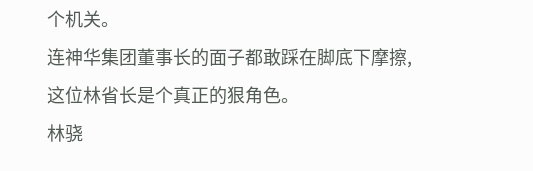个机关。
连神华集团董事长的面子都敢踩在脚底下摩擦,这位林省长是个真正的狠角色。
林骁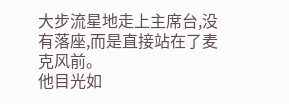大步流星地走上主席台,没有落座,而是直接站在了麦克风前。
他目光如